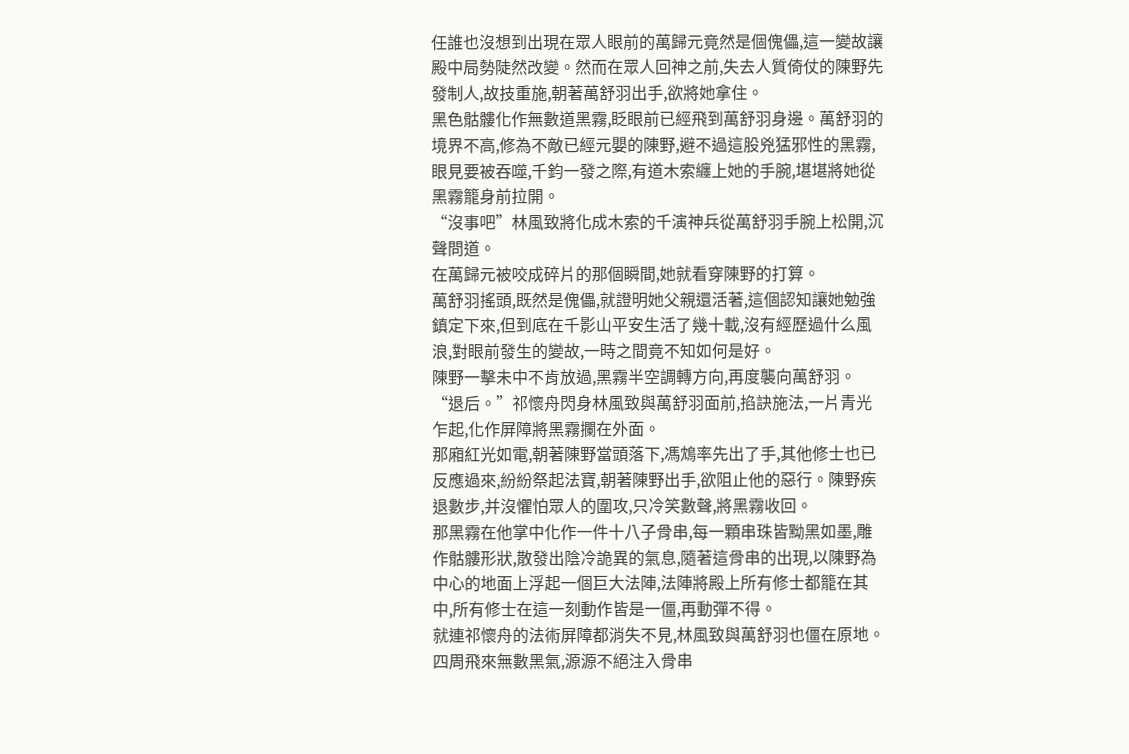任誰也沒想到出現在眾人眼前的萬歸元竟然是個傀儡,這一變故讓殿中局勢陡然改變。然而在眾人回神之前,失去人質倚仗的陳野先發制人,故技重施,朝著萬舒羽出手,欲將她拿住。
黑色骷髏化作無數道黑霧,眨眼前已經飛到萬舒羽身邊。萬舒羽的境界不高,修為不敵已經元嬰的陳野,避不過這股兇猛邪性的黑霧,眼見要被吞噬,千鈞一發之際,有道木索纏上她的手腕,堪堪將她從黑霧籠身前拉開。
“沒事吧”林風致將化成木索的千演神兵從萬舒羽手腕上松開,沉聲問道。
在萬歸元被咬成碎片的那個瞬間,她就看穿陳野的打算。
萬舒羽搖頭,既然是傀儡,就證明她父親還活著,這個認知讓她勉強鎮定下來,但到底在千影山平安生活了幾十載,沒有經歷過什么風浪,對眼前發生的變故,一時之間竟不知如何是好。
陳野一擊未中不肯放過,黑霧半空調轉方向,再度襲向萬舒羽。
“退后。”祁懷舟閃身林風致與萬舒羽面前,掐訣施法,一片青光乍起,化作屏障將黑霧攔在外面。
那廂紅光如電,朝著陳野當頭落下,馮鴆率先出了手,其他修士也已反應過來,紛紛祭起法寶,朝著陳野出手,欲阻止他的惡行。陳野疾退數步,并沒懼怕眾人的圍攻,只冷笑數聲,將黑霧收回。
那黑霧在他掌中化作一件十八子骨串,每一顆串珠皆黝黑如墨,雕作骷髏形狀,散發出陰冷詭異的氣息,隨著這骨串的出現,以陳野為中心的地面上浮起一個巨大法陣,法陣將殿上所有修士都籠在其中,所有修士在這一刻動作皆是一僵,再動彈不得。
就連祁懷舟的法術屏障都消失不見,林風致與萬舒羽也僵在原地。
四周飛來無數黑氣,源源不絕注入骨串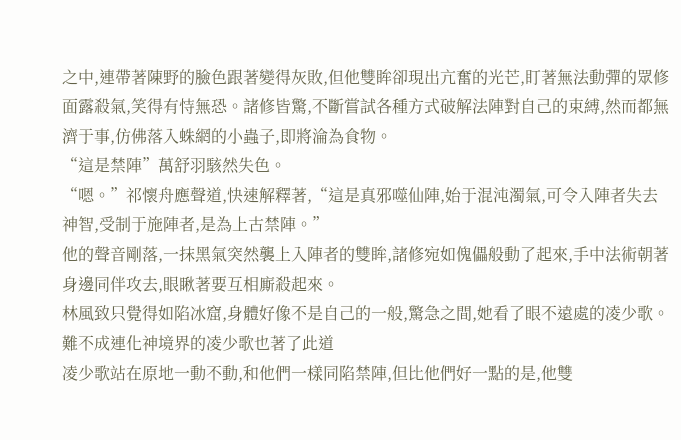之中,連帶著陳野的臉色跟著變得灰敗,但他雙眸卻現出亢奮的光芒,盯著無法動彈的眾修面露殺氣,笑得有恃無恐。諸修皆驚,不斷嘗試各種方式破解法陣對自己的束縛,然而都無濟于事,仿佛落入蛛網的小蟲子,即將淪為食物。
“這是禁陣”萬舒羽駭然失色。
“嗯。”祁懷舟應聲道,快速解釋著,“這是真邪噬仙陣,始于混沌濁氣,可令入陣者失去神智,受制于施陣者,是為上古禁陣。”
他的聲音剛落,一抹黑氣突然襲上入陣者的雙眸,諸修宛如傀儡般動了起來,手中法術朝著身邊同伴攻去,眼瞅著要互相廝殺起來。
林風致只覺得如陷冰窟,身體好像不是自己的一般,驚急之間,她看了眼不遠處的凌少歌。
難不成連化神境界的凌少歌也著了此道
凌少歌站在原地一動不動,和他們一樣同陷禁陣,但比他們好一點的是,他雙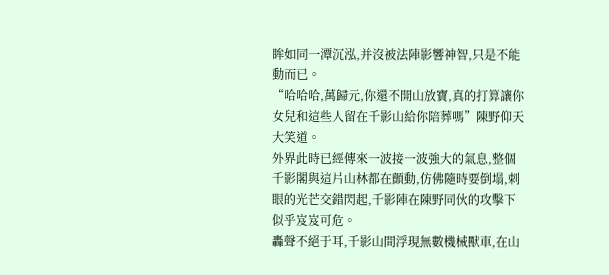眸如同一潭沉泓,并沒被法陣影響神智,只是不能動而已。
“哈哈哈,萬歸元,你還不開山放寶,真的打算讓你女兒和這些人留在千影山給你陪葬嗎”陳野仰天大笑道。
外界此時已經傳來一波接一波強大的氣息,整個千影閣與這片山林都在顫動,仿佛隨時要倒塌,刺眼的光芒交錯閃起,千影陣在陳野同伙的攻擊下似乎岌岌可危。
轟聲不絕于耳,千影山間浮現無數機械獸車,在山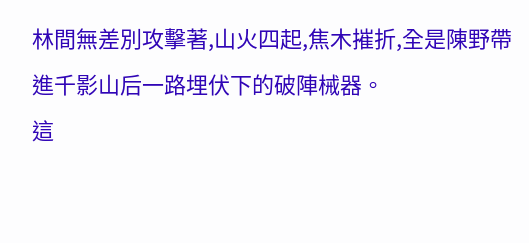林間無差別攻擊著,山火四起,焦木摧折,全是陳野帶進千影山后一路埋伏下的破陣械器。
這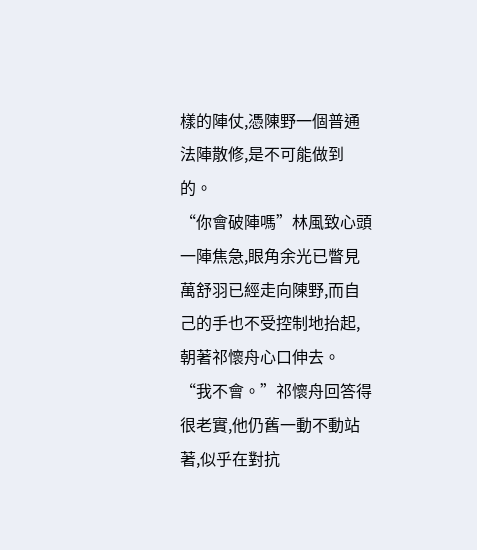樣的陣仗,憑陳野一個普通法陣散修,是不可能做到的。
“你會破陣嗎”林風致心頭一陣焦急,眼角余光已瞥見萬舒羽已經走向陳野,而自己的手也不受控制地抬起,朝著祁懷舟心口伸去。
“我不會。”祁懷舟回答得很老實,他仍舊一動不動站著,似乎在對抗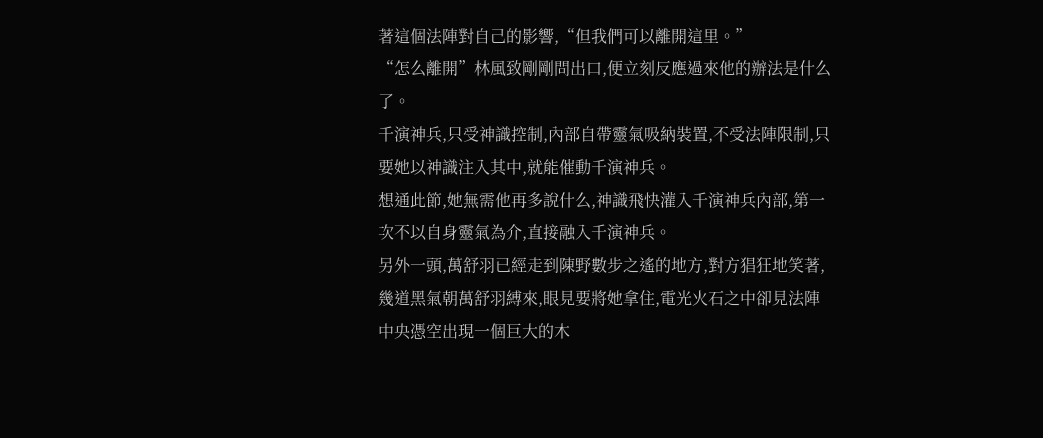著這個法陣對自己的影響,“但我們可以離開這里。”
“怎么離開”林風致剛剛問出口,便立刻反應過來他的辦法是什么了。
千演神兵,只受神識控制,內部自帶靈氣吸納裝置,不受法陣限制,只要她以神識注入其中,就能催動千演神兵。
想通此節,她無需他再多說什么,神識飛快灌入千演神兵內部,第一次不以自身靈氣為介,直接融入千演神兵。
另外一頭,萬舒羽已經走到陳野數步之遙的地方,對方猖狂地笑著,幾道黑氣朝萬舒羽縛來,眼見要將她拿住,電光火石之中卻見法陣中央憑空出現一個巨大的木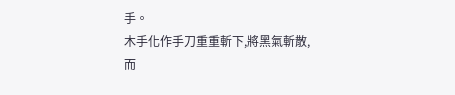手。
木手化作手刀重重斬下,將黑氣斬散,而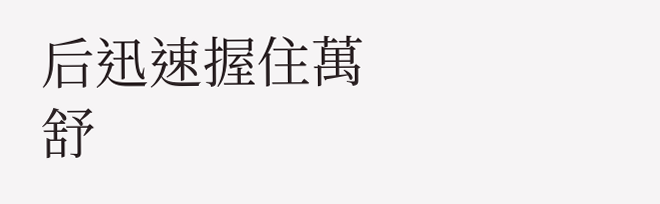后迅速握住萬舒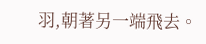羽,朝著另一端飛去。